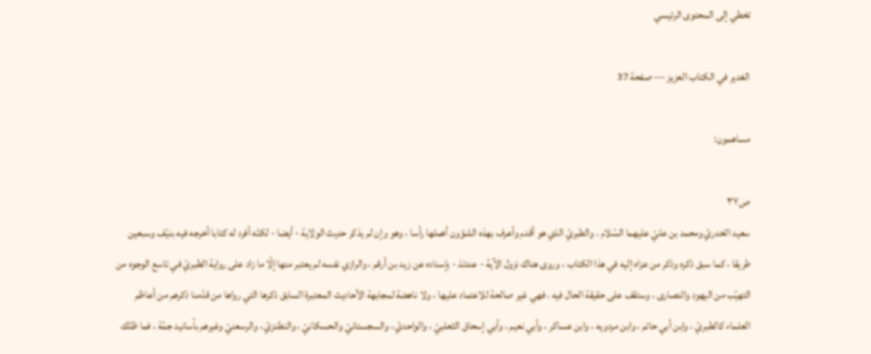تخطي إلى المحتوى الرئيسي

الغدير في الكتاب العزيز — صفحة 37

مساهمون:

ص٣٧
سعيد الخدريّ ومحمد بن عليّ عليهما السّلام . والطبريّ الذي هو أقدم وأعرف بهذه الشؤون أهملها رأسا ، وهو وإن لم يذكر حديث الولاية - أيضا - لكنّه أفرد له كتابا أخرجه فيه بنيّف وسبعين طريقا ، كما سبق ذكره وذكر من عزاه إليه في هذا الكتاب ، وروى هناك نزول الآية - عندئذ - بإسناده عن زيد بن أرقم ، والرازي نفسه لم يعتبر منها إلّا ما زاد على رواية الطبريّ في تاسع الوجوه من التهيّب من اليهود والنصارى ، وستقف على حقيقة الحال فيه . فهي غير صالحة للاعتماد عليها ، ولا ناهضة لمجابهة الأحاديث المعتبرة السابق ذكرها التي رواها من قدّمنا ذكرهم من أعاظم العلماء كالطبريّ ، وابن أبي حاتم ، وابن مردويه ، وابن عساكر ، وأبي نعيم ، وأبي إسحاق الثعلبيّ ، والواحديّ ، والسجستانيّ والحسكانيّ ، والنطنزيّ ، والرسعنيّ وغيرهم بأسانيد جمّة ، فما ظنّك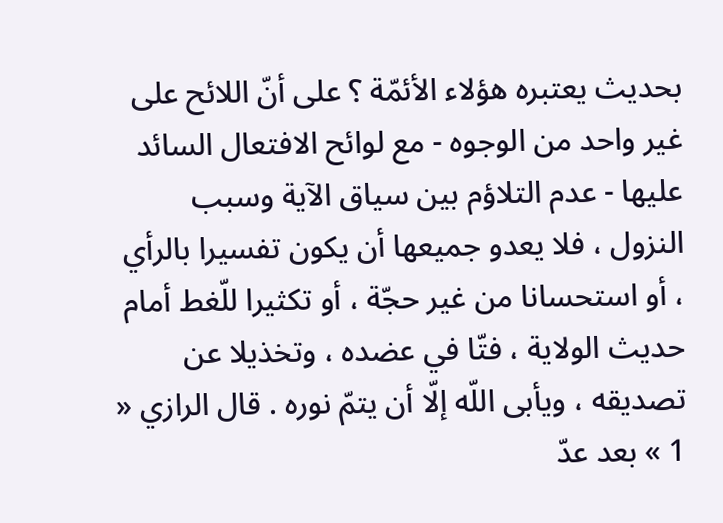بحديث يعتبره هؤلاء الأئمّة ؟ على أنّ اللائح على غير واحد من الوجوه - مع لوائح الافتعال السائد عليها - عدم التلاؤم بين سياق الآية وسبب النزول ، فلا يعدو جميعها أن يكون تفسيرا بالرأي ، أو استحسانا من غير حجّة ، أو تكثيرا للّغط أمام حديث الولاية ، فتّا في عضده ، وتخذيلا عن تصديقه ، ويأبى اللّه إلّا أن يتمّ نوره . قال الرازي « 1 » بعد عدّ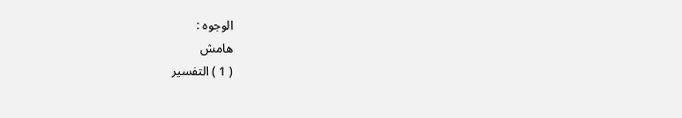الوجوه :
هامش
( 1 ) التفسير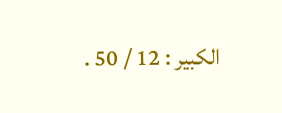الكبير : 12 / 50 .